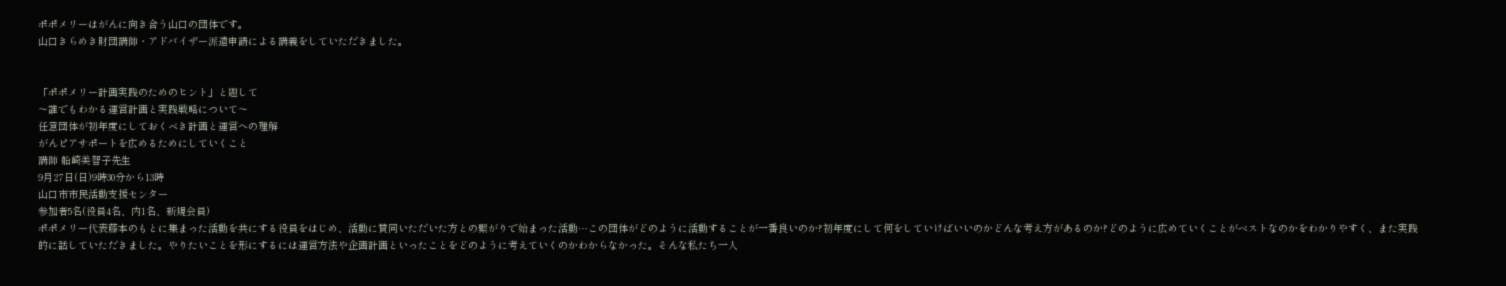ポポメリーはがんに向き合う山口の団体です。
山口きらめき財団講師・アドバイザー派遣申請による講義をしていただきました。


「ポポメリー計画実践のためのヒント」と題して
〜誰でもわかる運営計画と実践戦略について〜
任意団体が初年度にしておくべき計画と運営への理解
がんピアサポートを広めるためにしていくこと
講師 船崎美智子先生
9月27日(日)9時30分から13時
山口市市民活動支援センター
参加者5名(役員4名、内1名、新規会員)
ポポメリー代表藤本のもとに集まった活動を共にする役員をはじめ、活動に賛同いただいた方との繫がりで始まった活動…この団体がどのように活動することが一番良いのか?初年度にして何をしていけばいいのかどんな考え方があるのか?どのように広めていくことがベストなのかをわかりやすく、また実践的に話していただきました。やりたいことを形にするには運営方法や企画計画といったことをどのように考えていくのかわからなかった。そんな私たち一人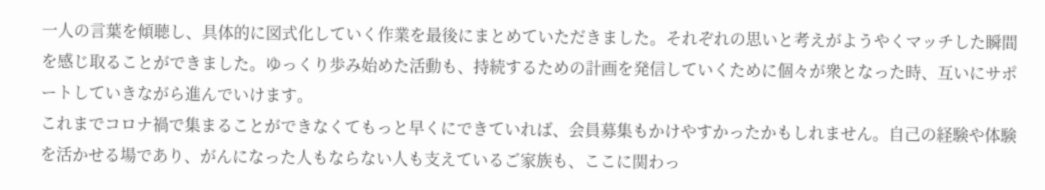一人の言葉を傾聴し、具体的に図式化していく作業を最後にまとめていただきました。それぞれの思いと考えがようやくマッチした瞬間を感じ取ることができました。ゆっくり歩み始めた活動も、持続するための計画を発信していくために個々が衆となった時、互いにサポートしていきながら進んでいけます。
これまでコロナ禍で集まることができなくてもっと早くにできていれば、会員募集もかけやすかったかもしれません。自己の経験や体験を活かせる場であり、がんになった人もならない人も支えているご家族も、ここに関わっ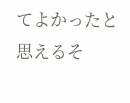てよかったと思えるそ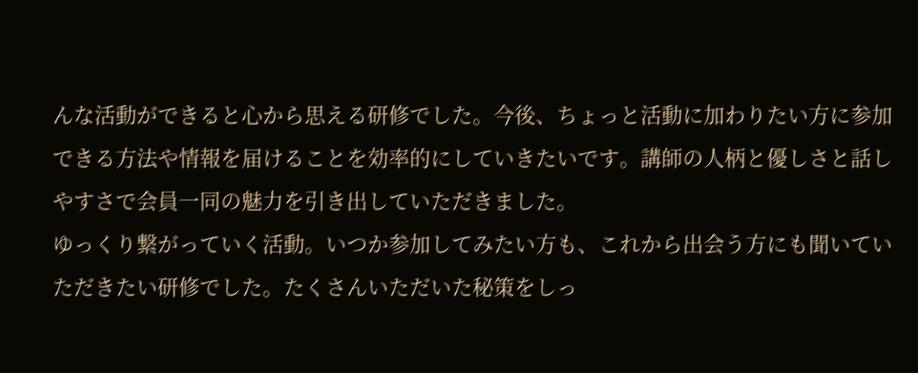んな活動ができると心から思える研修でした。今後、ちょっと活動に加わりたい方に参加できる方法や情報を届けることを効率的にしていきたいです。講師の人柄と優しさと話しやすさで会員一同の魅力を引き出していただきました。
ゆっくり繋がっていく活動。いつか参加してみたい方も、これから出会う方にも聞いていただきたい研修でした。たくさんいただいた秘策をしっ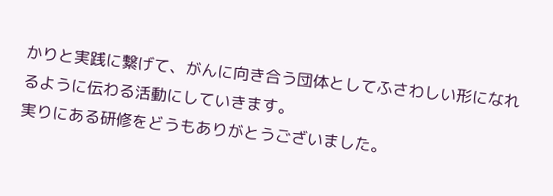かりと実践に繋げて、がんに向き合う団体としてふさわしい形になれるように伝わる活動にしていきます。
実りにある研修をどうもありがとうございました。